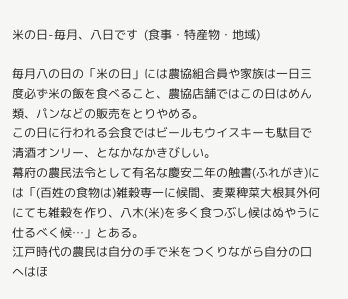米の日-毎月、八日です  (食事・特産物・地域)

毎月八の日の「米の日」には農協組合員や家族は一日三度必ず米の飯を食べること、農協店舗ではこの日はめん類、パンなどの販売をとりやめる。
この日に行われる会食ではビールもウイスキーも駄目で清酒オンリー、となかなかきびしい。
幕府の農民法令として有名な慶安二年の触書(ふれがき)には「(百姓の食物は)雑穀専一に候間、麦粟稗菜大根其外何にても雑穀を作り、八木(米)を多く食つぶし候はぬやうに仕るべく候…」とある。
江戸時代の農民は自分の手で米をつくりながら自分の口へはほ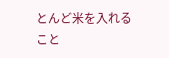とんど米を入れること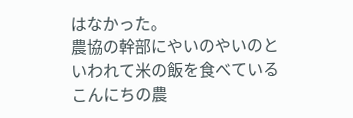はなかった。
農協の幹部にやいのやいのといわれて米の飯を食べているこんにちの農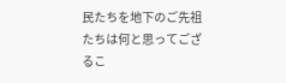民たちを地下のご先祖たちは何と思ってござるこ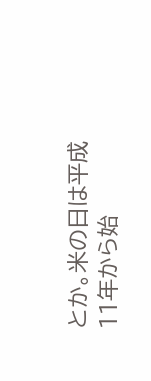とか。米の日は平成11年から始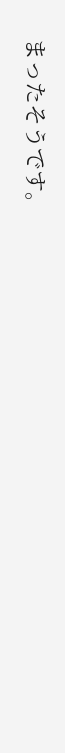まったそうです。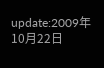update:2009年10月22日